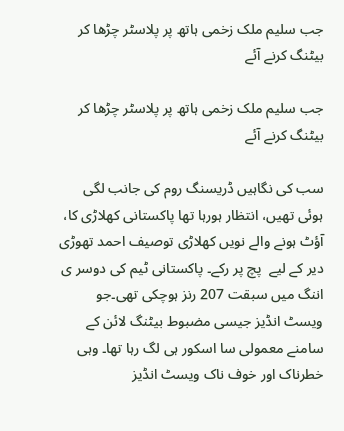جب سلیم ملک زخمی ہاتھ پر پلاسٹر چڑھا کر بیٹنگ کرنے آئے

جب سلیم ملک زخمی ہاتھ پر پلاسٹر چڑھا کر بیٹنگ کرنے آئے

سب کی نگاہیں ڈریسنگ روم کی جانب لگی ہوئی تھیں، انتظار ہورہا تھا پاکستانی کھلاڑی کا، آؤٹ ہونے والے نویں کھلاڑی توصیف احمد تھوڑی دیر کے لیے  پچ پر رکے۔ پاکستانی ٹیم کی دوسر ی اننگ میں سبقت 207 رنز ہوچکی تھی۔جو ویسٹ انڈیز جیسی مضبوط بیٹنگ لائن کے سامنے معمولی سا اسکور ہی لگ رہا تھا۔ وہی خطرناک اور خوف ناک ویسٹ انڈیز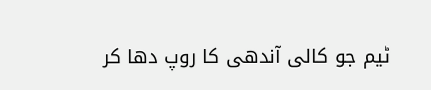ٹیم جو کالی آندھی کا روپ دھا کر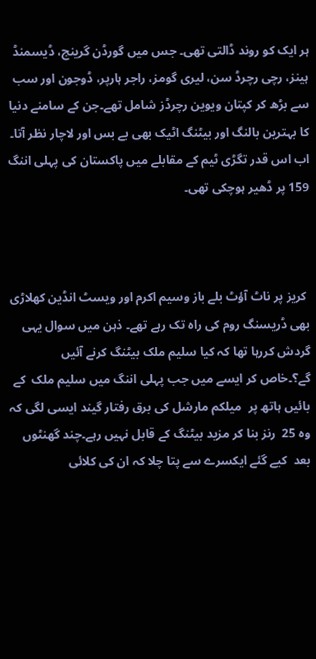ہر ایک کو روند ڈالتی تھی۔ جس میں گورڈن گرینج، ڈیسمنڈ ہینز، رچی رچرڈ سن، لیری گومز، راجر ہارپر، ڈوجون اور سب سے بڑھ کر کپتان ویوین رچرڈز شامل تھے۔جن کے سامنے دنیا کا بہترین بالنگ اور بیٹنگ اٹیک بھی بے بس اور لاچار نظر آتا۔ اب اس قدر تگڑی ٹیم کے مقابلے میں پاکستان کی پہلی اننگ  159 پر ڈھیر ہوچکی تھی۔



 کریز پر ناٹ آؤٹ بلے باز وسیم اکرم اور ویسٹ انڈین کھلاڑی بھی ڈریسنگ روم کی راہ تک رہے تھے۔ ذہن میں سوال یہی گردش کررہا تھا کہ کیا سلیم ملک بیٹنگ کرنے آئیں گے؟۔خاص کر ایسے میں جب پہلی اننگ میں سلیم ملک  کے بائیں ہاتھ پر  میلکم مارشل کی برق رفتار گیند ایسی لگی کہ وہ 25  رنز بنا کر مزید بیٹنگ کے قابل نہیں رہے۔چند گھنٹوں بعد  کیے گئے ایکسرے سے پتا چلا کہ ان کی کلائی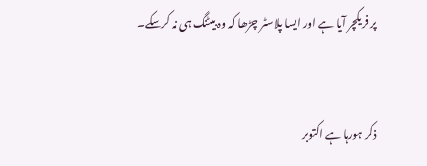پر فریکچر آیا ہے اور ایسا پلاسٹر چڑھا کہ وہ بیٹنگ ہی نہ کرسکے۔


ذکر ہورہا ہے اکتوبر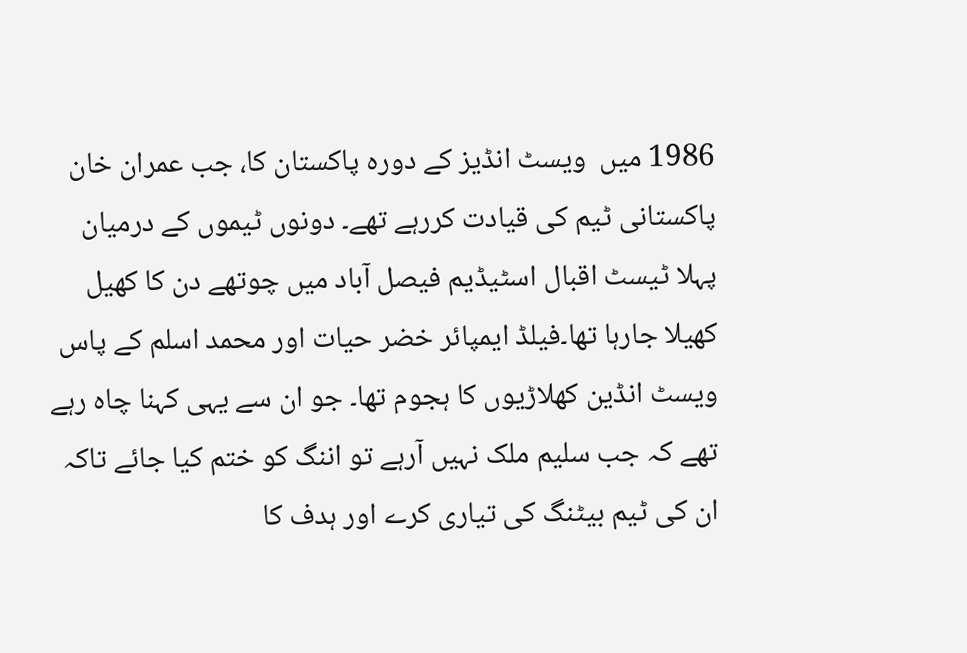1986 میں  ویسٹ انڈیز کے دورہ پاکستان کا، جب عمران خان پاکستانی ٹیم کی قیادت کررہے تھے۔ دونوں ٹیموں کے درمیان پہلا ٹیسٹ اقبال اسٹیڈیم فیصل آباد میں چوتھے دن کا کھیل کھیلا جارہا تھا۔فیلڈ ایمپائر خضر حیات اور محمد اسلم کے پاس ویسٹ انڈین کھلاڑیوں کا ہجوم تھا۔ جو ان سے یہی کہنا چاہ رہے تھے کہ جب سلیم ملک نہیں آرہے تو اننگ کو ختم کیا جائے تاکہ ان کی ٹیم بیٹنگ کی تیاری کرے اور ہدف کا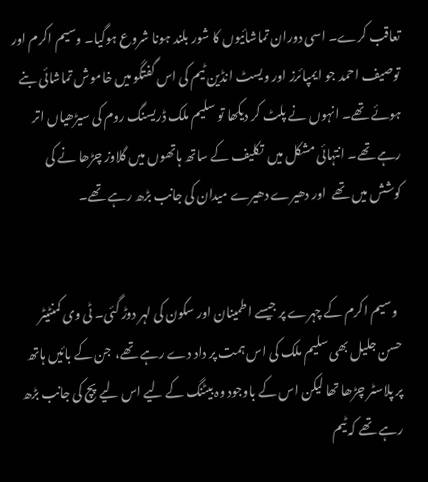تعاقب کرے۔ اسی دوران تماشائیوں کا شور بلند ہونا شروع ہوگیا۔ وسیم اکرم اور توصیف احمد جو ایمپائرز اور ویسٹ انڈین ٹیم کی اس گفتگو میں خاموش تماشائی بنے ہوئے تھے۔ انہوں نے پلٹ کر دیکھا تو سلیم ملک ڈریسنگ روم کی سیڑھیاں اتر رہے تھے۔ انتہائی مشکل میں  تکلیف کے ساتھ ہاتھوں میں گلاوز چڑھا نے کی کوشش میں تھے  اور دھیرے دھیرے میدان کی جانب بڑھ رہے تھے۔


  وسیم اکرم کے چہرے پر جیسے اطمینان اور سکون کی لہر دوڑ گئی۔ ٹی وی کمنٹیٹر حسن جلیل بھی سلیم ملک کی اس ہمت پر داد دے رہے تھے،  جن کے بائیں ہاتھ پر پلاسٹر چڑھا تھا لیکن اس کے باوجود وہ بیٹنگ کے لیے اس لیے پچ کی جانب بڑھ رہے تھے کہ ٹیم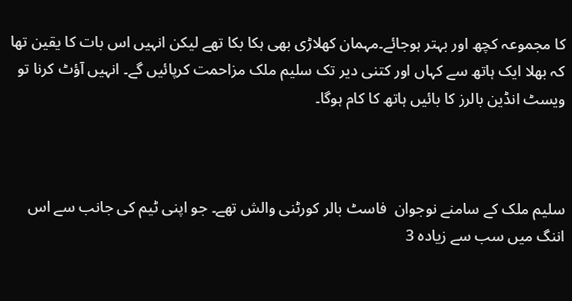کا مجموعہ کچھ اور بہتر ہوجائے۔مہمان کھلاڑی بھی ہکا بکا تھے لیکن انہیں اس بات کا یقین تھا کہ بھلا ایک ہاتھ سے کہاں اور کتنی دیر تک سلیم ملک مزاحمت کرپائیں گے۔ انہیں آؤٹ کرنا تو ویسٹ انڈین بالرز کا بائیں ہاتھ کا کام ہوگا۔



سلیم ملک کے سامنے نوجوان  فاسٹ بالر کورٹنی والش تھے۔ جو اپنی ٹیم کی جانب سے اس اننگ میں سب سے زیادہ 3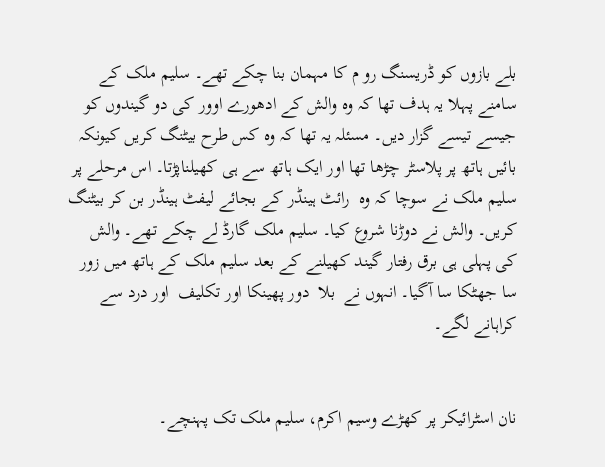بلے بازوں کو ڈریسنگ رو م کا مہمان بنا چکے تھے۔ سلیم ملک کے سامنے پہلا یہ ہدف تھا کہ وہ والش کے ادھورے اوور کی دو گیندوں کو جیسے تیسے گزار دیں۔ مسئلہ یہ تھا کہ وہ کس طرح بیٹنگ کریں کیونکہ بائیں ہاتھ پر پلاسٹر چڑھا تھا اور ایک ہاتھ سے ہی کھیلناپڑتا۔ اس مرحلے پر سلیم ملک نے سوچا کہ وہ  رائٹ ہینڈر کے بجائے لیفٹ ہینڈر بن کر بیٹنگ کریں۔ والش نے دوڑنا شروع کیا۔ سلیم ملک گارڈ لے چکے تھے۔ والش کی پہلی ہی برق رفتار گیند کھیلنے کے بعد سلیم ملک کے ہاتھ میں زور سا جھٹکا سا آگیا۔ انہوں نے  بلا  دور پھینکا اور تکلیف  اور درد سے کراہانے لگے۔


نان اسٹرائیکر پر کھڑے وسیم اکرم، سلیم ملک تک پہنچے۔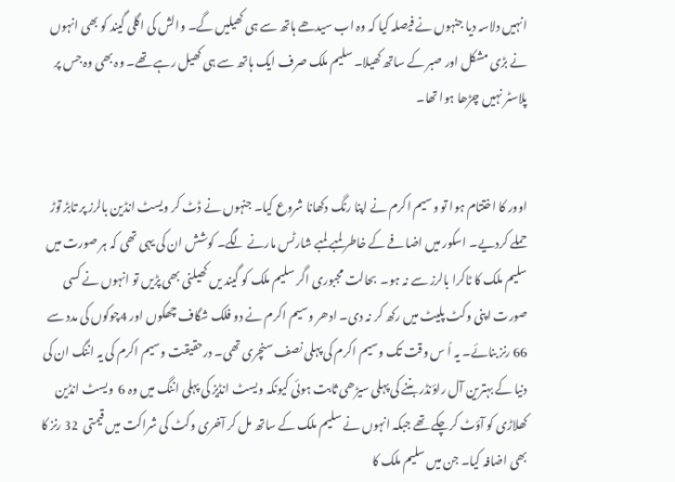انہیں دلاسہ دیا جنہوں نے فیصلہ کیا کہ وہ اب سیدھے ہاتھ سے ہی کھیلیں گے۔ والش کی اگلی گیند کو بھی انہوں نے بڑی مشکل اور صبر کے ساتھ کھیلا۔ سلیم ملک صرف ایک ہاتھ سے ہی کھیل رہے تھے۔ وہ بھی وہ جس پر پلاسٹر نہیں چڑھا ہوا تھا۔


اوور کا اختتام ہوا تو وسیم اکرم نے اپنا رنگ دکھانا شروع کیا۔ جنہوں نے ڈٹ کر ویسٹ انڈین بالرز پر تابڑ توڑ  حملے کردیے۔ اسکور میں اضافے کے خاطر لمبے لمبے شارٹس مارنے لگے۔ کوشش ان کی یہی تھی کہ ہر صورت میں سلیم ملک کا ٹاکرا بالرز سے نہ ہو۔  بحالت مجبوری اگر سلیم ملک کو گیند یں کھیلنی بھی پڑیں تو انہوں نے کسی صورت اپنی وکٹ پلیٹ میں رکھ کر نہ دی۔ ادھر وسیم اکرم نے دو فلک شگاف چھکوں اور 4چوکوں کی مدد سے 66 رنز بنائے۔ یہ اُ س وقت تک وسیم اکرم کی پہلی نصف سنچری تھی۔ درحقیقت وسیم اکرم کی یہ اننگ ان کی دنیا کے بہترین آل راؤنڈر بننے کی پہلی سیڑھی ثابت ہوئی کیونکہ ویسٹ انڈیز کی پہلی اننگ میں وہ 6  ویسٹ انڈین کھلاڑی کو آؤٹ کرچکے تھے جبکہ انہوں نے سلیم ملک کے ساتھ مل کر آخری وکٹ کی شراکت میں قیمتی  32 رنز کا بھی اضافہ کیا۔ جن میں سلیم ملک کا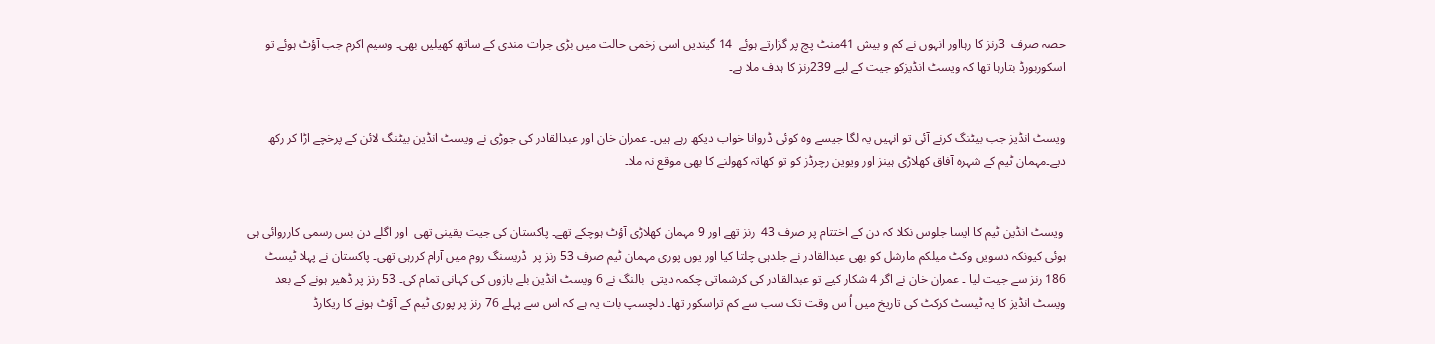حصہ صرف  3رنز کا رہااور انہوں نے کم و بیش 41منٹ پچ پر گزارتے ہوئے  14 گیندیں اسی زخمی حالت میں بڑی جرات مندی کے ساتھ کھیلیں بھی۔ وسیم اکرم جب آؤٹ ہوئے تو اسکوربورڈ بتارہا تھا کہ ویسٹ انڈیزکو جیت کے لیے 239رنز کا ہدف ملا ہے۔


ویسٹ انڈیز جب بیٹنگ کرنے آئی تو انہیں یہ لگا جیسے وہ کوئی ڈروانا خواب دیکھ رہے ہیں۔ عمران خان اور عبدالقادر کی جوڑی نے ویسٹ انڈین بیٹنگ لائن کے پرخچے اڑا کر رکھ دیے۔مہمان ٹیم کے شہرہ آفاق کھلاڑی ہینز اور ویوین رچرڈز کو تو کھاتہ کھولنے کا بھی موقع نہ ملا۔


 ویسٹ انڈین ٹیم کا ایسا جلوس نکلا کہ دن کے اختتام پر صرف 43  رنز تھے اور 9 مہمان کھلاڑی آؤٹ ہوچکے تھے۔ پاکستان کی جیت یقینی تھی  اور اگلے دن بس رسمی کارروائی ہی ہوئی کیونکہ دسویں وکٹ میلکم مارشل کو بھی عبدالقادر نے جلدہی چلتا کیا اور یوں پوری مہمان ٹیم صرف 53 رنز پر  ڈریسنگ روم میں آرام کررہی تھی۔ پاکستان نے پہلا ٹیسٹ 186 رنز سے جیت لیا ۔ عمران خان نے اگر 4 شکار کیے تو عبدالقادر کی کرشماتی چکمہ دیتی  بالنگ نے 6 ویسٹ انڈین بلے بازوں کی کہانی تمام کی۔ 53 رنز پر ڈھیر ہونے کے بعد ویسٹ انڈیز کا یہ ٹیسٹ کرکٹ کی تاریخ میں اُ س وقت تک سب سے کم تراسکور تھا۔ دلچسپ بات یہ ہے کہ اس سے پہلے 76 رنز پر پوری ٹیم کے آؤٹ ہونے کا ریکارڈ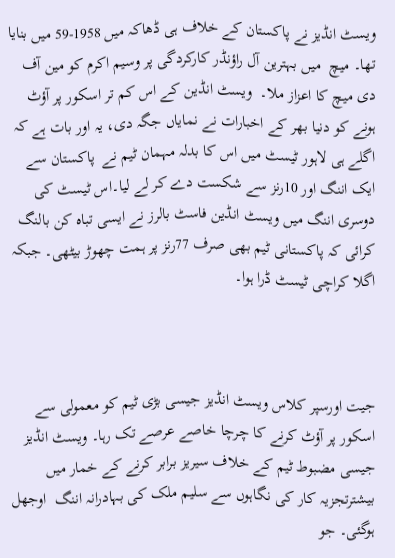ویسٹ انڈیز نے پاکستان کے خلاف ہی ڈھاکہ میں 1958-59 میں بنایا تھا۔ میچ  میں بہترین آل راؤنڈر کارکردگی پر وسیم اکرم کو مین آف دی میچ کا اعزاز ملا۔  ویسٹ انڈین کے اس کم تر اسکور پر آؤٹ ہونے کو دنیا بھر کے اخبارات نے نمایاں جگہ دی، یہ اور بات ہے کہ اگلے ہی لاہور ٹیسٹ میں اس کا بدلہ مہمان ٹیم نے  پاکستان سے ایک اننگ اور 10رنز سے شکست دے کر لے لیا۔اس ٹیسٹ کی  دوسری اننگ میں ویسٹ انڈین فاسٹ بالرز نے ایسی تباہ کن بالنگ کرائی کہ پاکستانی ٹیم بھی صرف 77رنز پر ہمت چھوڑ بیٹھی۔ جبکہ اگلا کراچی ٹیسٹ ڈرا ہوا۔



جیت اورسپر کلاس ویسٹ انڈیز جیسی بڑی ٹیم کو معمولی سے  اسکور پر آؤٹ کرنے کا چرچا خاصے عرصے تک رہا۔ ویسٹ انڈیز جیسی مضبوط ٹیم کے خلاف سیریز برابر کرنے کے خمار میں بیشترتجزیہ کار کی نگاہوں سے سلیم ملک کی بہادرانہ اننگ  اوجھل ہوگئی۔ جو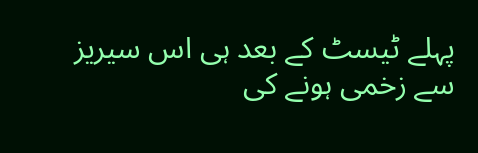پہلے ٹیسٹ کے بعد ہی اس سیریز سے زخمی ہونے کی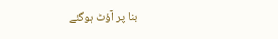بنا پر آؤٹ ہوگئے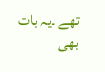تھے ۔یہ بات  بھی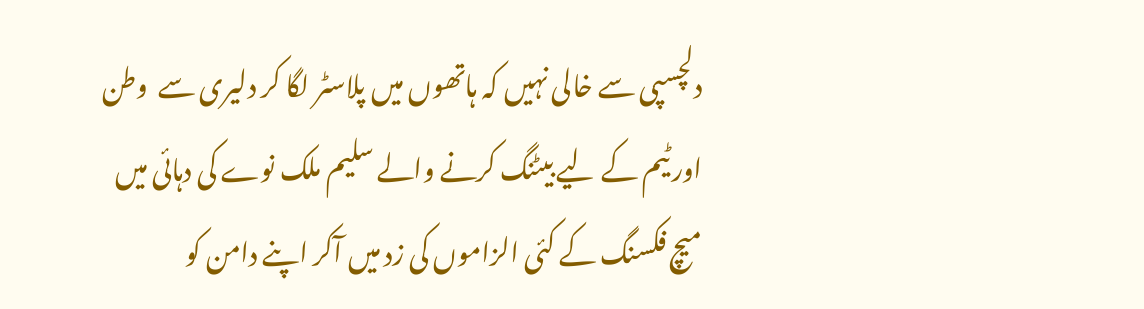دلچسپی سے خالی نہیں کہ ہاتھوں میں پلاسٹر لگا کر دلیری سے  وطن  اور ٹیم کے لیے بیٹنگ کرنے والے سلیم ملک نوے کی دہائی میں میچ فکسنگ کے کئی الزاموں کی زد میں آکر اپنے دامن کو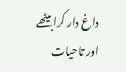داغ دار کرابیٹھے اور تاحیات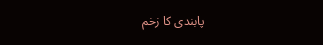پابندی کا زخم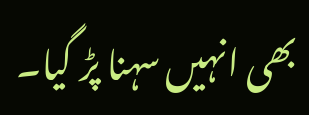بھی انہیں سہنا پڑ گیا۔